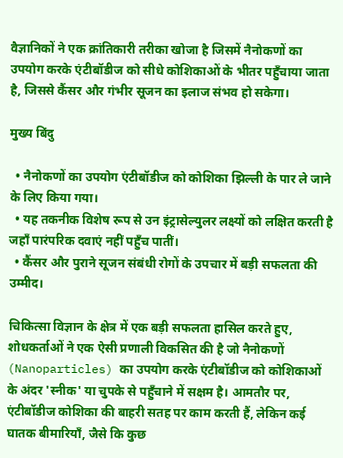वैज्ञानिकों ने एक क्रांतिकारी तरीका खोजा है जिसमें नैनोकणों का उपयोग करके एंटीबॉडीज को सीधे कोशिकाओं के भीतर पहुँचाया जाता है, जिससे कैंसर और गंभीर सूजन का इलाज संभव हो सकेगा।

मुख्य बिंदु

  • नैनोकणों का उपयोग एंटीबॉडीज को कोशिका झिल्ली के पार ले जाने के लिए किया गया।
  • यह तकनीक विशेष रूप से उन इंट्रासेल्युलर लक्ष्यों को लक्षित करती है जहाँ पारंपरिक दवाएं नहीं पहुँच पातीं।
  • कैंसर और पुराने सूजन संबंधी रोगों के उपचार में बड़ी सफलता की उम्मीद।

चिकित्सा विज्ञान के क्षेत्र में एक बड़ी सफलता हासिल करते हुए, शोधकर्ताओं ने एक ऐसी प्रणाली विकसित की है जो नैनोकणों (Nanoparticles) का उपयोग करके एंटीबॉडीज को कोशिकाओं के अंदर 'स्नीक' या चुपके से पहुँचाने में सक्षम है। आमतौर पर, एंटीबॉडीज कोशिका की बाहरी सतह पर काम करती हैं, लेकिन कई घातक बीमारियाँ, जैसे कि कुछ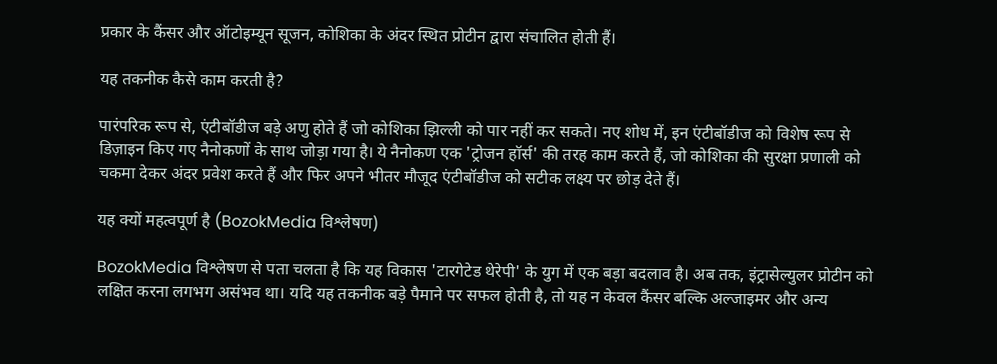प्रकार के कैंसर और ऑटोइम्यून सूजन, कोशिका के अंदर स्थित प्रोटीन द्वारा संचालित होती हैं।

यह तकनीक कैसे काम करती है?

पारंपरिक रूप से, एंटीबॉडीज बड़े अणु होते हैं जो कोशिका झिल्ली को पार नहीं कर सकते। नए शोध में, इन एंटीबॉडीज को विशेष रूप से डिज़ाइन किए गए नैनोकणों के साथ जोड़ा गया है। ये नैनोकण एक 'ट्रोजन हॉर्स' की तरह काम करते हैं, जो कोशिका की सुरक्षा प्रणाली को चकमा देकर अंदर प्रवेश करते हैं और फिर अपने भीतर मौजूद एंटीबॉडीज को सटीक लक्ष्य पर छोड़ देते हैं।

यह क्यों महत्वपूर्ण है (BozokMedia विश्लेषण)

BozokMedia विश्लेषण से पता चलता है कि यह विकास 'टारगेटेड थेरेपी' के युग में एक बड़ा बदलाव है। अब तक, इंट्रासेल्युलर प्रोटीन को लक्षित करना लगभग असंभव था। यदि यह तकनीक बड़े पैमाने पर सफल होती है, तो यह न केवल कैंसर बल्कि अल्जाइमर और अन्य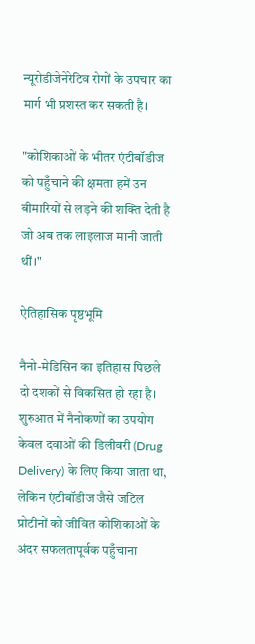न्यूरोडीजेनेरेटिव रोगों के उपचार का मार्ग भी प्रशस्त कर सकती है।

"कोशिकाओं के भीतर एंटीबॉडीज को पहुँचाने की क्षमता हमें उन बीमारियों से लड़ने की शक्ति देती है जो अब तक लाइलाज मानी जाती थीं।"

ऐतिहासिक पृष्ठभूमि

नैनो-मेडिसिन का इतिहास पिछले दो दशकों से विकसित हो रहा है। शुरुआत में नैनोकणों का उपयोग केवल दवाओं की डिलीवरी (Drug Delivery) के लिए किया जाता था, लेकिन एंटीबॉडीज जैसे जटिल प्रोटीनों को जीवित कोशिकाओं के अंदर सफलतापूर्वक पहुँचाना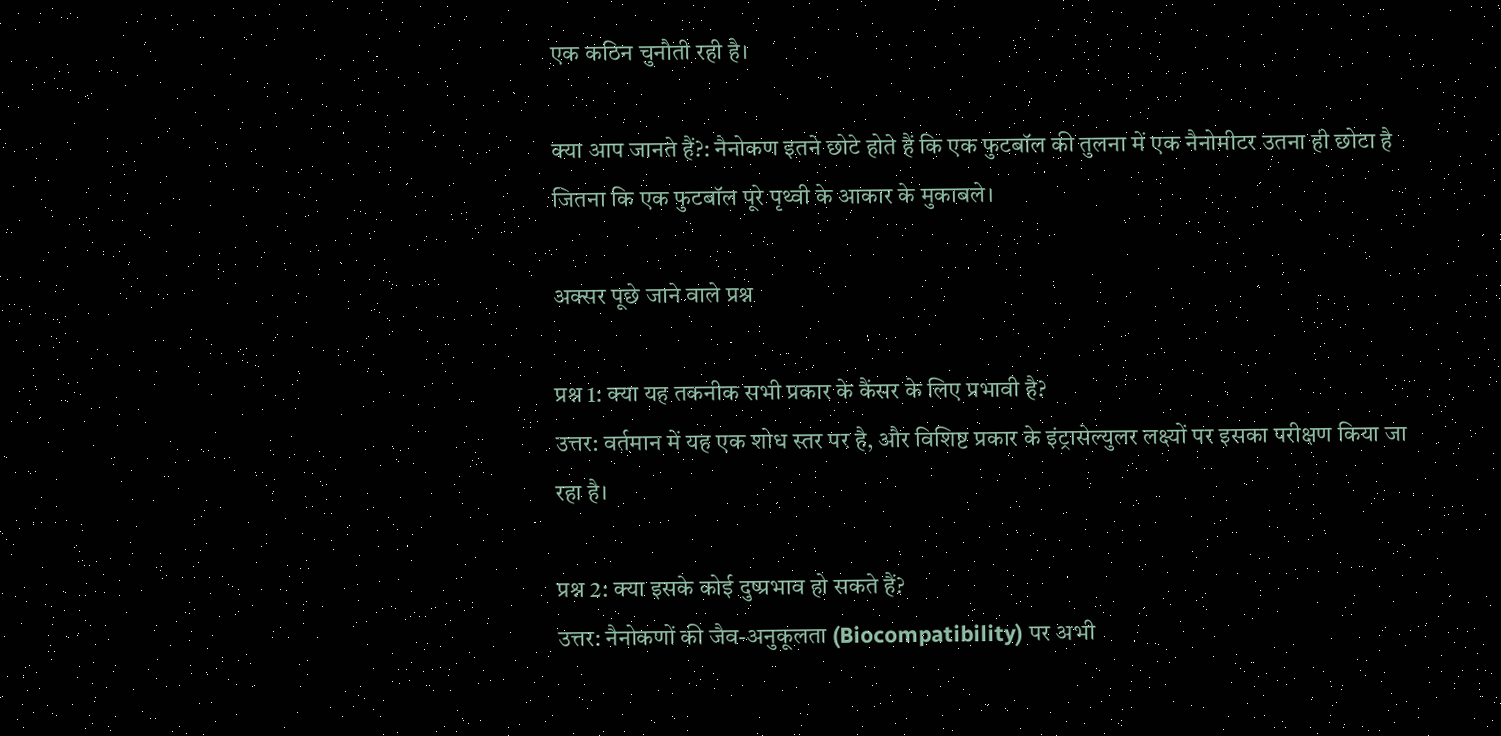एक कठिन चुनौती रही है।

क्या आप जानते हैं?: नैनोकण इतने छोटे होते हैं कि एक फुटबॉल की तुलना में एक नैनोमीटर उतना ही छोटा है जितना कि एक फुटबॉल पूरे पृथ्वी के आकार के मुकाबले।

अक्सर पूछे जाने वाले प्रश्न

प्रश्न 1: क्या यह तकनीक सभी प्रकार के कैंसर के लिए प्रभावी है?
उत्तर: वर्तमान में यह एक शोध स्तर पर है, और विशिष्ट प्रकार के इंट्रासेल्युलर लक्ष्यों पर इसका परीक्षण किया जा रहा है।

प्रश्न 2: क्या इसके कोई दुष्प्रभाव हो सकते हैं?
उत्तर: नैनोकणों की जैव-अनुकूलता (Biocompatibility) पर अभी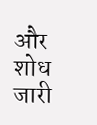और शोध जारी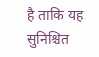है ताकि यह सुनिश्चित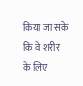किया जा सके कि वे शरीर के लिए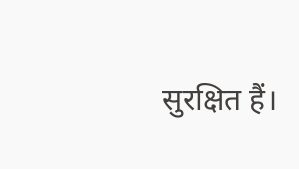सुरक्षित हैं।